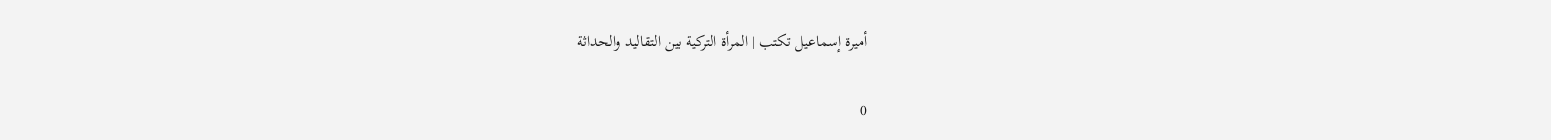أميرة إسماعيل تكتب | المرأة التركية بين التقاليد والحداثة

0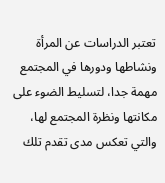تعتبر الدراسات عن المرأة ونشاطها ودورها في المجتمع مهمة جدا، لتسليط الضوء على مكانتها ونظرة المجتمع لها، والتي تعكس مدى تقدم تلك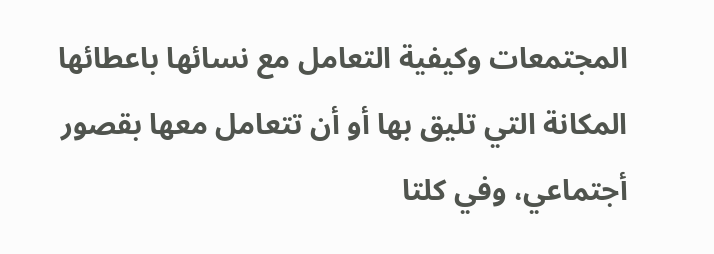المجتمعات وكيفية التعامل مع نسائها باعطائها المكانة التي تليق بها أو أن تتعامل معها بقصور أجتماعي، وفي كلتا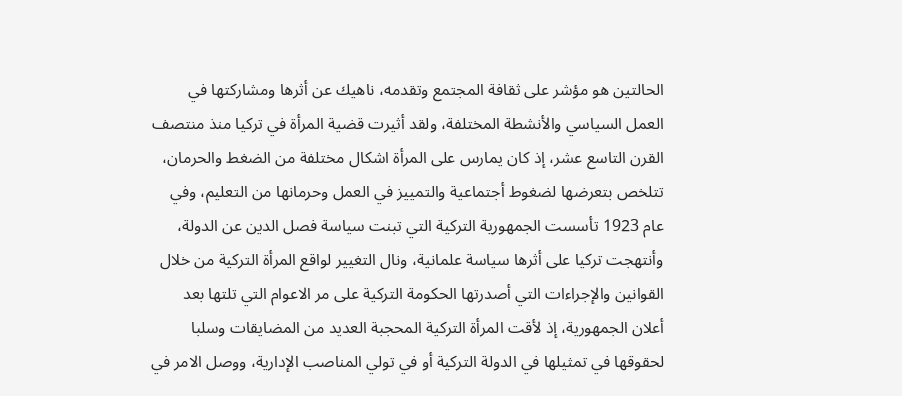الحالتين هو مؤشر على ثقافة المجتمع وتقدمه، ناهيك عن أثرها ومشاركتها في العمل السياسي والأنشطة المختلفة، ولقد أثيرت قضية المرأة في تركيا منذ منتصف القرن التاسع عشر، إذ كان يمارس على المرأة اشكال مختلفة من الضغط والحرمان، تتلخص بتعرضها لضغوط أجتماعية والتمييز في العمل وحرمانها من التعليم، وفي عام 1923 تأسست الجمهورية التركية التي تبنت سياسة فصل الدين عن الدولة، وأنتهجت تركيا على أثرها سياسة علمانية، ونال التغيير لواقع المرأة التركية من خلال القوانين والإجراءات التي أصدرتها الحكومة التركية على مر الاعوام التي تلتها بعد أعلان الجمهورية، إذ لأقت المرأة التركية المحجبة العديد من المضايقات وسلبا لحقوقها في تمثيلها في الدولة التركية أو في تولي المناصب الإدارية، ووصل الامر في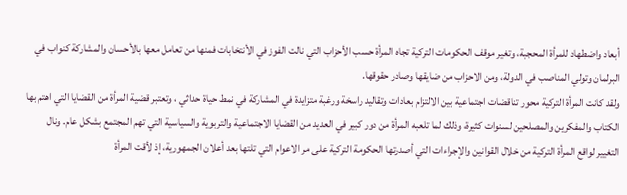أبعاد واضطهاد للمرأة المحجبة، وتغير موقف الحكومات التركية تجاه المرأة حسب الأحزاب التي نالت الفوز في الأنتخابات فمنها من تعامل معها بالأحسان والمشاركة كنواب في البرلمان وتولي المناصب في الدولة، ومن الاحزاب من ضايقها وصادر حقوقها.
ولقد كانت المرأة التركية محور تناقضات اجتماعية بين الالتزام بعادات وتقاليد راسخة ورغبة متزايدة في المشاركة في نمط حياة حداثي ، وتعتبر قضية المرأة من القضايا التي اهتم بها الكتاب والمفكرين والمصلحين لسنوات كثيرة، وذلك لما تلعبه المرأة من دور كبير في العديد من القضايا الاجتماعية والتربوية والسياسية التي تهم المجتمع بشكل عام. ونال التغيير لواقع المرأة التركية من خلال القوانين والإجراءات التي أصدرتها الحكومة التركية على مر الاعوام التي تلتها بعد أعلان الجمهورية، إذ لأقت المرأة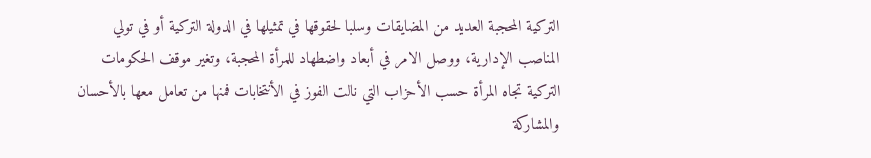التركية المحجبة العديد من المضايقات وسلبا لحقوقها في تمثيلها في الدولة التركية أو في تولي المناصب الإدارية، ووصل الامر في أبعاد واضطهاد للمرأة المحجبة، وتغير موقف الحكومات التركية تجاه المرأة حسب الأحزاب التي نالت الفوز في الأنتخابات فمنها من تعامل معها بالأحسان والمشاركة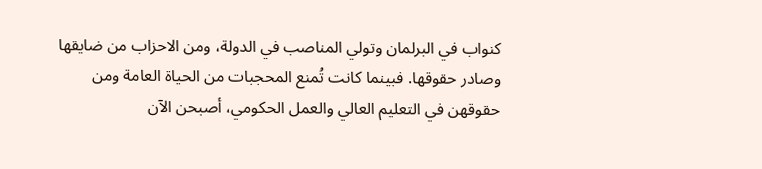كنواب في البرلمان وتولي المناصب في الدولة، ومن الاحزاب من ضايقها وصادر حقوقها. فبينما كانت تُمنع المحجبات من الحياة العامة ومن حقوقهن في التعليم العالي والعمل الحكومي، أصبحن الآن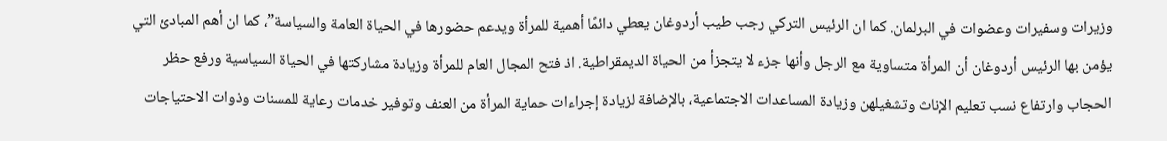وزيرات وسفيرات وعضوات في البرلمان. كما ان الرئيس التركي رجب طيب أردوغان يعطي دائمًا أهمية للمرأة ويدعم حضورها في الحياة العامة والسياسة”، كما ان أهم المبادئ التي يؤمن بها الرئيس أردوغان أن المرأة متساوية مع الرجل وأنها جزء لا يتجزأ من الحياة الديمقراطية. اذ فتح المجال العام للمرأة وزيادة مشاركتها في الحياة السياسية ورفع حظر الحجاب وارتفاع نسب تعليم الإناث وتشغيلهن وزيادة المساعدات الاجتماعية، بالإضافة لزيادة إجراءات حماية المرأة من العنف وتوفير خدمات رعاية للمسنات وذوات الاحتياجات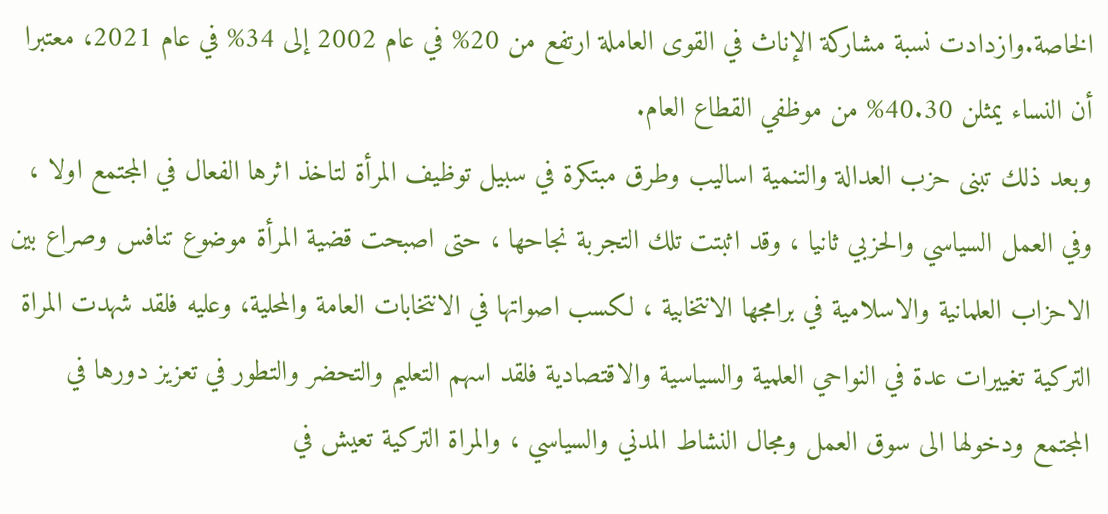الخاصة.وازدادت نسبة مشاركة الإناث في القوى العاملة ارتفع من 20% في عام 2002 إلى 34% في عام 2021، معتبرا أن النساء يمثلن 40.30% من موظفي القطاع العام.
وبعد ذلك تبنى حزب العدالة والتنمية اساليب وطرق مبتكرة في سبيل توظيف المرأة لتاخذ اثرها الفعال في المجتمع اولا ، وفي العمل السياسي والحزبي ثانيا ، وقد اثبتت تلك التجربة نجاحها ، حتى اصبحت قضية المرأة موضوع تنافس وصراع بين الاحزاب العلمانية والاسلامية في برامجها الانتخابية ، لكسب اصواتها في الانتخابات العامة والمحلية، وعليه فلقد شهدت المراة التركية تغييرات عدة في النواحي العلمية والسياسية والاقتصادية فلقد اسهم التعليم والتحضر والتطور في تعزيز دورها في المجتمع ودخولها الى سوق العمل ومجال النشاط المدني والسياسي ، والمراة التركية تعيش في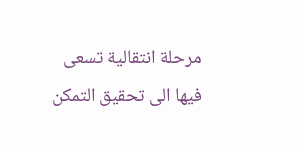مرحلة انتقالية تسعى فيها الى تحقيق التمكن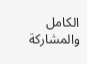الكامل والمشاركة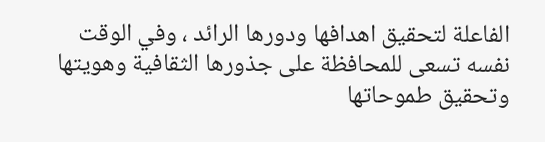الفاعلة لتحقيق اهدافها ودورها الرائد ، وفي الوقت نفسه تسعى للمحافظة على جذورها الثقافية وهويتها وتحقيق طموحاتها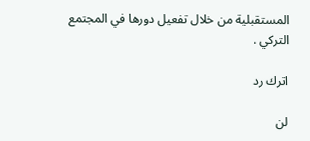المستقبلية من خلال تفعيل دورها في المجتمع التركي .

اترك رد

لن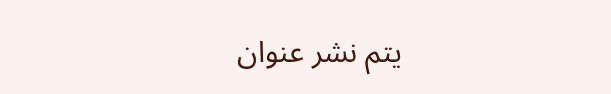يتم نشر عنوان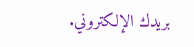بريدك الإلكتروني.